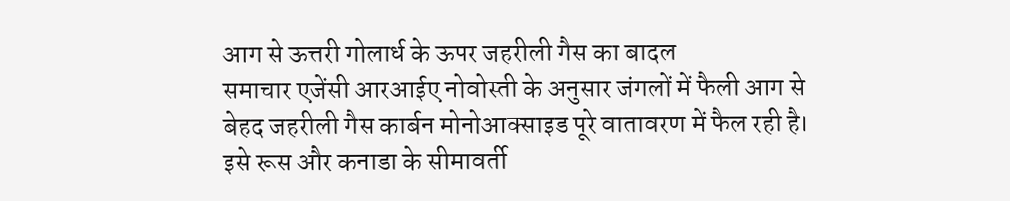आग से ऊत्तरी गोलार्ध के ऊपर जहरीली गैस का बादल
समाचार एजेंसी आरआईए नोवोस्ती के अनुसार जंगलों में फैली आग से बेहद जहरीली गैस कार्बन मोनोआक्साइड पूरे वातावरण में फैल रही है। इसे रूस और कनाडा के सीमावर्ती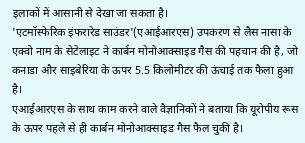इलाकों में आसानी से देखा जा सकता है।
'एटमॉस्फेरिक इंफरारेड साउंडर'(एआईआरएस) उपकरण से लैस नासा के एक्वो नाम के सेटेलाइट ने कार्बन मोनोआक्साइड गैस की पहचान की है, जो कनाडा और साइबेरिया के ऊपर 5.5 किलोमीटर की ऊंचाई तक फैला हुआ है।
एआईआरएस के साथ काम करने वाले वैज्ञानिकों ने बताया कि यूरोपीय रूस के ऊपर पहले से ही कार्बन मोनोआक्साइड गैस फैल चुकी है।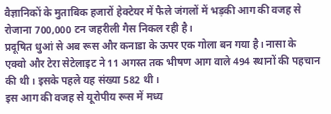वैज्ञानिकों के मुताबिक हजारों हेक्टेयर में फैले जंगलों में भड़की आग की वजह से रोजाना 700,000 टन जहरीली गैस निकल रही है।
प्रदूषित धुआं से अब रूस और कनाडा के ऊपर एक गोला बन गया है। नासा के एक्वो और टेरा सेटेलाइट ने 11 अगस्त तक भीषण आग वाले 494 स्थानों की पहचान की थी। इसके पहले यह संख्या 582 थी।
इस आग की वजह से यूरोपीय रूस में मध्य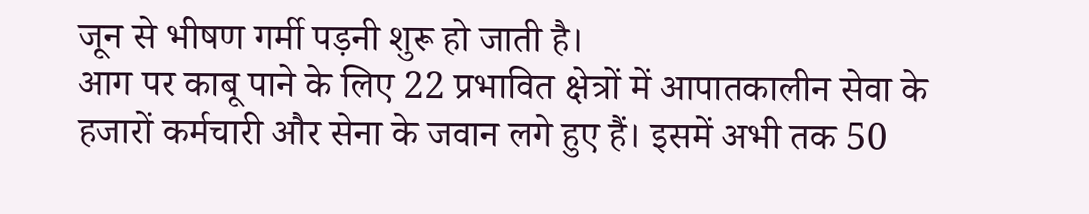जून से भीषण गर्मी पड़नी शुरू हो जाती है।
आग पर काबू पाने के लिए 22 प्रभावित क्षेत्रों में आपातकालीन सेवा के हजारों कर्मचारी और सेना के जवान लगे हुए हैं। इसमें अभी तक 50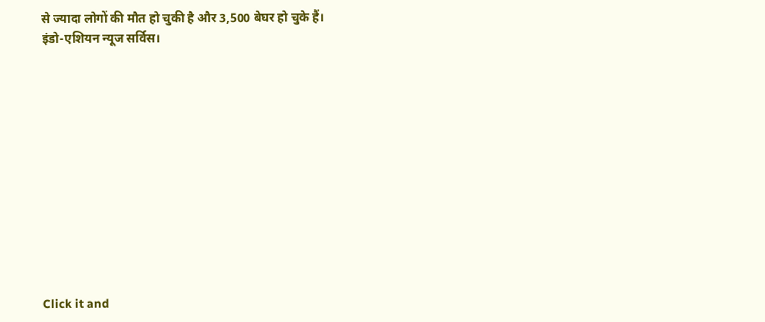से ज्यादा लोगों की मौत हो चुकी है और 3,500 बेघर हो चुके हैं।
इंडो-एशियन न्यूज सर्विस।












Click it and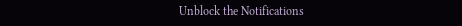Unblock the Notifications